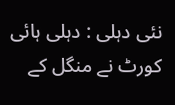نئی دہلی : دہلی ہائی کورٹ نے منگل کے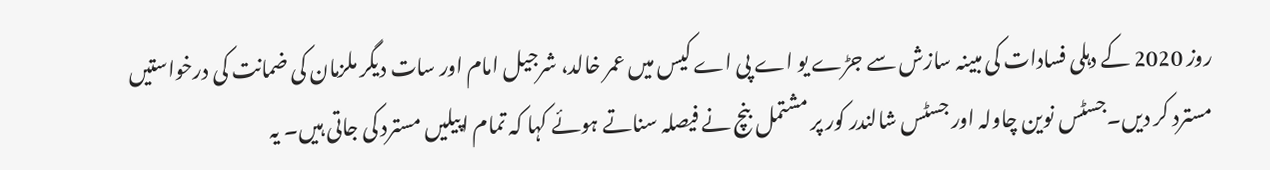روز 2020 کے دہلی فسادات کی مبینہ سازش سے جڑے یو اے پی اے کیس میں عمر خالد، شرجیل امام اور سات دیگر ملزمان کی ضمانت کی درخواستیں مسترد کر دیں۔جسٹس نوین چاولہ اور جسٹس شالندر کور پر مشتمل بنچ نے فیصلہ سناتے ہوئے کہا کہ تمام اپیلیں مسترد کی جاتی ہیں۔ یہ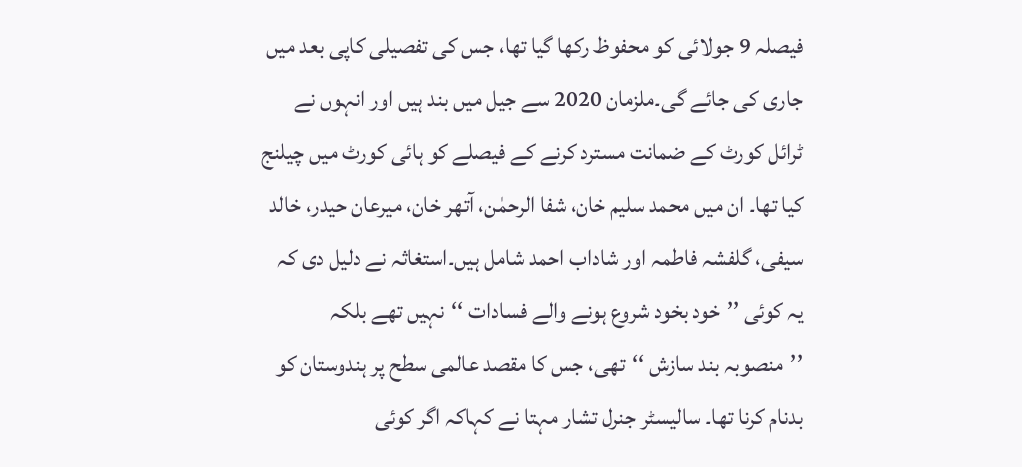فیصلہ 9 جولائی کو محفوظ رکھا گیا تھا، جس کی تفصیلی کاپی بعد میں جاری کی جائے گی۔ملزمان 2020 سے جیل میں بند ہیں اور انہوں نے ٹرائل کورٹ کے ضمانت مسترد کرنے کے فیصلے کو ہائی کورٹ میں چیلنج کیا تھا۔ ان میں محمد سلیم خان، شفا الرحمٰن، آتھر خان، میرعان حیدر، خالد سیفی، گلفشہ فاطمہ اور شاداب احمد شامل ہیں۔استغاثہ نے دلیل دی کہ یہ کوئی ’’خود بخود شروع ہونے والے فسادات ‘‘نہیں تھے بلکہ ’’منصوبہ بند سازش ‘‘تھی، جس کا مقصد عالمی سطح پر ہندوستان کو بدنام کرنا تھا۔ سالیسٹر جنرل تشار مہتا نے کہاکہ اگر کوئی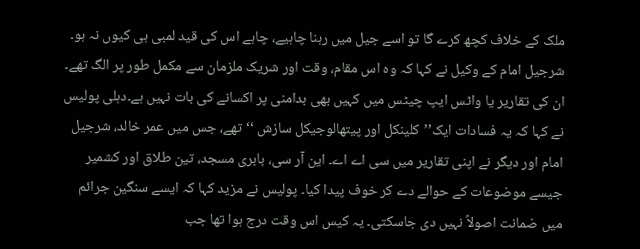ملک کے خلاف کچھ کرے گا تو اسے جیل میں رہنا چاہیے، چاہے اس کی قید لمبی ہی کیوں نہ ہو۔
شرجیل امام کے وکیل نے کہا کہ وہ اس مقام، وقت اور شریک ملزمان سے مکمل طور پر الگ تھے۔ ان کی تقاریر یا واٹس ایپ چیٹس میں کہیں بھی بدامنی پر اکسانے کی بات نہیں ہے۔دہلی پولیس نے کہا کہ یہ فسادات ایک’’کلینکل اور پیتھالوجیکل سازش ‘‘ تھے، جس میں عمر خالد، شرجیل امام اور دیگر نے اپنی تقاریر میں سی اے اے۔ این آر سی، بابری مسجد، تین طلاق اور کشمیر جیسے موضوعات کے حوالے دے کر خوف پیدا کیا۔ پولیس نے مزید کہا کہ ایسے سنگین جرائم میں ضمانت اصولاً نہیں دی جاسکتی۔ یہ کیس اس وقت درج ہوا تھا جب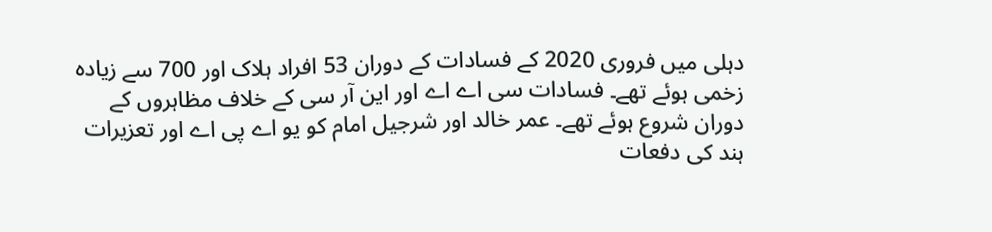دہلی میں فروری 2020 کے فسادات کے دوران 53 افراد ہلاک اور 700 سے زیادہ زخمی ہوئے تھے۔ فسادات سی اے اے اور این آر سی کے خلاف مظاہروں کے دوران شروع ہوئے تھے۔ عمر خالد اور شرجیل امام کو یو اے پی اے اور تعزیرات ہند کی دفعات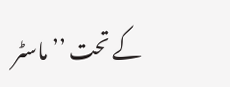کے تحت ’’ماسٹر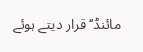مائنڈ‘‘ قرار دیتے ہوئے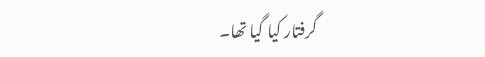گرفتار کیا گیا تھا۔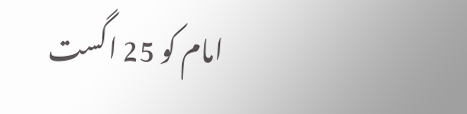امام کو 25 اگست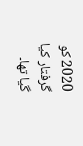2020 کو گرفتار کیا گیا تھا۔